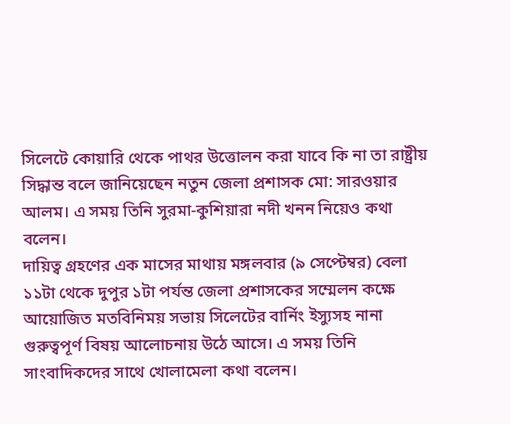সিলেটে কোয়ারি থেকে পাথর উত্তোলন করা যাবে কি না তা রাষ্ট্রীয় সিদ্ধান্ত বলে জানিয়েছেন নতুন জেলা প্রশাসক মো: সারওয়ার আলম। এ সময় তিনি সুরমা-কুশিয়ারা নদী খনন নিয়েও কথা বলেন।
দায়িত্ব গ্রহণের এক মাসের মাথায় মঙ্গলবার (৯ সেপ্টেম্বর) বেলা ১১টা থেকে দুপুর ১টা পর্যন্ত জেলা প্রশাসকের সম্মেলন কক্ষে আয়োজিত মতবিনিময় সভায় সিলেটের বার্নিং ইস্যুসহ নানা গুরুত্বপূর্ণ বিষয় আলোচনায় উঠে আসে। এ সময় তিনি সাংবাদিকদের সাথে খোলামেলা কথা বলেন।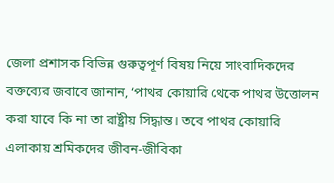জেলা প্রশাসক বিভিন্ন গুরুত্বপূর্ণ বিষয় নিয়ে সাংবাদিকদের বক্তব্যের জবাবে জানান, ‘পাথর কোয়ারি থেকে পাথর উত্তোলন করা যাবে কি না তা রাষ্ট্রীয় সিদ্ধান্ত। তবে পাথর কোয়ারি এলাকায় শ্রমিকদের জীবন-জীবিকা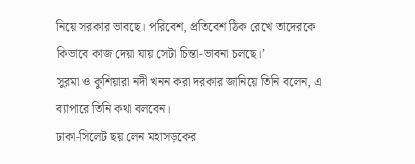নিয়ে সরকার ভাবছে। পরিবেশ, প্রতিবেশ ঠিক রেখে তাদেরকে কিভাবে কাজ দেয়া যায় সেটা চিন্তা-ভাবনা চলছে।’
সুরমা ও কুশিয়ারা নদী খনন করা দরকার জানিয়ে তিনি বলেন, এ ব্যাপারে তিনি কথা বলবেন।
ঢাকা-সিলেট ছয় লেন মহাসড়কের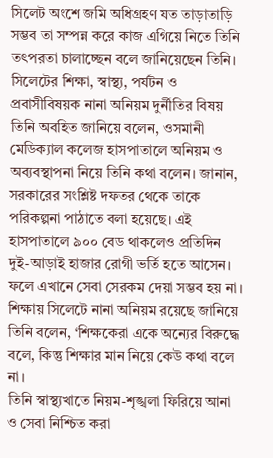সিলেট অংশে জমি অধিগ্রহণ যত তাড়াতাড়ি সম্ভব তা সম্পন্ন করে কাজ এগিয়ে নিতে তিনি তৎপরতা চালাচ্ছেন বলে জানিয়েছেন তিনি।
সিলেটের শিক্ষা, স্বাস্থ্য, পর্যটন ও প্রবাসীবিষয়ক নানা অনিয়ম দুর্নীতির বিষয় তিনি অবহিত জানিয়ে বলেন, ওসমানী মেডিক্যাল কলেজ হাসপাতালে অনিয়ম ও অব্যবস্থাপনা নিয়ে তিনি কথা বলেন। জানান, সরকারের সংশ্লিষ্ট দফতর থেকে তাকে পরিকল্পনা পাঠাতে বলা হয়েছে। এই হাসপাতালে ৯০০ বেড থাকলেও প্রতিদিন দুই-আড়াই হাজার রোগী ভর্তি হতে আসেন। ফলে এখানে সেবা সেরকম দেয়া সম্ভব হয় না।
শিক্ষায় সিলেটে নানা অনিয়ম রয়েছে জানিয়ে তিনি বলেন, ‘শিক্ষকেরা একে অন্যের বিরুদ্ধে বলে, কিন্তু শিক্ষার মান নিয়ে কেউ কথা বলে না।
তিনি স্বাস্থ্যখাতে নিয়ম-শৃঙ্খলা ফিরিয়ে আনা ও সেবা নিশ্চিত করা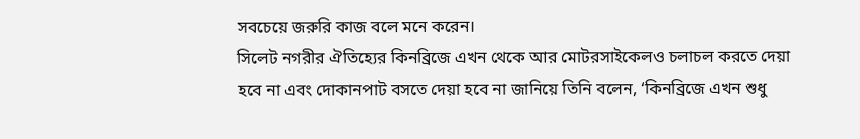সবচেয়ে জরুরি কাজ বলে মনে করেন।
সিলেট নগরীর ঐতিহ্যের কিনব্রিজে এখন থেকে আর মোটরসাইকেলও চলাচল করতে দেয়া হবে না এবং দোকানপাট বসতে দেয়া হবে না জানিয়ে তিনি বলেন, ‘কিনব্রিজে এখন শুধু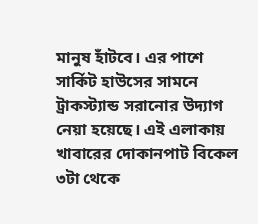মানুষ হাঁটবে। এর পাশে সার্কিট হাউসের সামনে ট্রাকস্ট্যান্ড সরানোর উদ্যাগ নেয়া হয়েছে। এই এলাকায় খাবারের দোকানপাট বিকেল ৩টা থেকে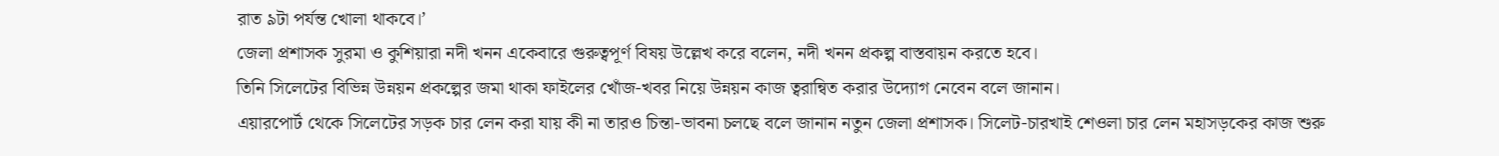রাত ৯টা পর্যন্ত খোলা থাকবে।’
জেলা প্রশাসক সুরমা ও কুশিয়ারা নদী খনন একেবারে গুরুত্বপূর্ণ বিষয় উল্লেখ করে বলেন, নদী খনন প্রকল্প বাস্তবায়ন করতে হবে।
তিনি সিলেটের বিভিন্ন উন্নয়ন প্রকল্পের জমা থাকা ফাইলের খোঁজ-খবর নিয়ে উন্নয়ন কাজ ত্বরান্বিত করার উদ্যোগ নেবেন বলে জানান।
এয়ারপোর্ট থেকে সিলেটের সড়ক চার লেন করা যায় কী না তারও চিন্তা-ভাবনা চলছে বলে জানান নতুন জেলা প্রশাসক। সিলেট-চারখাই শেওলা চার লেন মহাসড়কের কাজ শুরু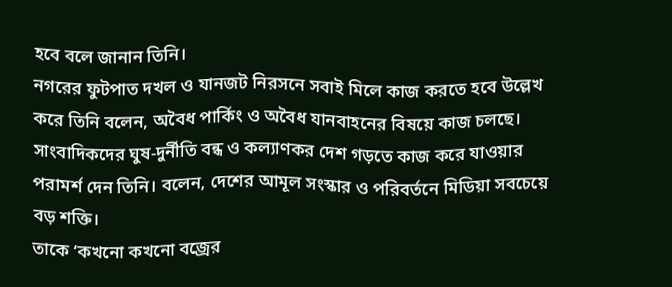হবে বলে জানান তিনি।
নগরের ফুটপাত দখল ও যানজট নিরসনে সবাই মিলে কাজ করতে হবে উল্লেখ করে তিনি বলেন, অবৈধ পার্কিং ও অবৈধ যানবাহনের বিষয়ে কাজ চলছে।
সাংবাদিকদের ঘুষ-দুর্নীতি বন্ধ ও কল্যাণকর দেশ গড়তে কাজ করে যাওয়ার পরামর্শ দেন তিনি। বলেন, দেশের আমূল সংস্কার ও পরিবর্তনে মিডিয়া সবচেয়ে বড় শক্তি।
তাকে ‘কখনো কখনো বজ্রের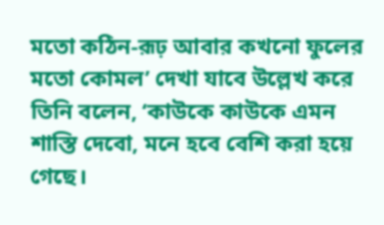মতো কঠিন-রূঢ় আবার কখনো ফুলের মতো কোমল’ দেখা যাবে উল্লেখ করে তিনি বলেন, ‘কাউকে কাউকে এমন শাস্তি দেবো, মনে হবে বেশি করা হয়ে গেছে।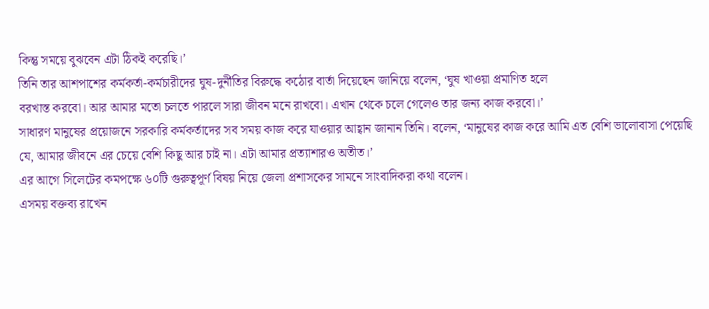কিন্তু সময়ে বুঝবেন এটা ঠিকই করেছি।’
তিনি তার আশপাশের কর্মকর্তা-কর্মচারীদের ঘুষ-দুর্নীতির বিরুদ্ধে কঠোর বার্তা দিয়েছেন জানিয়ে বলেন, ‘ঘুষ খাওয়া প্রমাণিত হলে
বরখাস্ত করবো। আর আমার মতো চলতে পারলে সারা জীবন মনে রাখবো। এখান থেকে চলে গেলেও তার জন্য কাজ করবো।’
সাধারণ মানুষের প্রয়োজনে সরকারি কর্মকর্তাদের সব সময় কাজ করে যাওয়ার আহ্বান জানান তিনি। বলেন, ‘মানুষের কাজ করে আমি এত বেশি ভালোবাসা পেয়েছি যে, আমার জীবনে এর চেয়ে বেশি কিছু আর চাই না। এটা আমার প্রত্যাশারও অতীত।’
এর আগে সিলেটের কমপক্ষে ৬০টি গুরুত্বপূর্ণ বিষয় নিয়ে জেলা প্রশাসকের সামনে সাংবাদিকরা কথা বলেন।
এসময় বক্তব্য রাখেন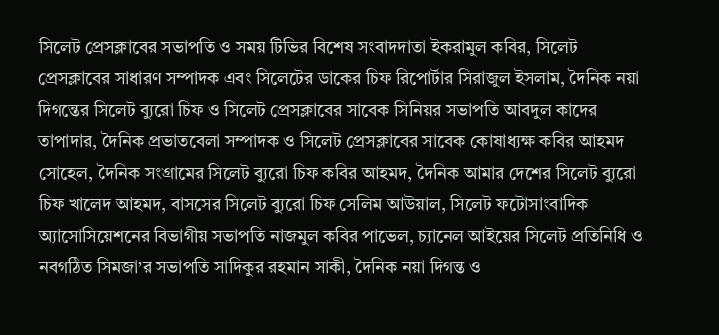সিলেট প্রেসক্লাবের সভাপতি ও সময় টিভির বিশেষ সংবাদদাতা ইকরামুল কবির, সিলেট প্রেসক্লাবের সাধারণ সম্পাদক এবং সিলেটের ডাকের চিফ রিপোর্টার সিরাজুল ইসলাম, দৈনিক নয়া দিগন্তের সিলেট ব্যুরো চিফ ও সিলেট প্রেসক্লাবের সাবেক সিনিয়র সভাপতি আবদুল কাদের তাপাদার, দৈনিক প্রভাতবেলা সম্পাদক ও সিলেট প্রেসক্লাবের সাবেক কোষাধ্যক্ষ কবির আহমদ সোহেল, দৈনিক সংগ্রামের সিলেট ব্যুরো চিফ কবির আহমদ, দৈনিক আমার দেশের সিলেট ব্যুরো চিফ খালেদ আহমদ, বাসসের সিলেট ব্যুরো চিফ সেলিম আউয়াল, সিলেট ফটোসাংবাদিক অ্যাসোসিয়েশনের বিভাগীয় সভাপতি নাজমুল কবির পাভেল, চ্যানেল আইয়ের সিলেট প্রতিনিধি ও নবগঠিত সিমজা’র সভাপতি সাদিকুর রহমান সাকী, দৈনিক নয়া দিগন্ত ও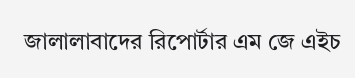জালালাবাদের রিপোর্টার এম জে এইচ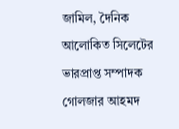জামিল, দৈনিক আলোকিত সিলেটের ভারপ্রাপ্ত সম্পাদক গোলজার আহমদ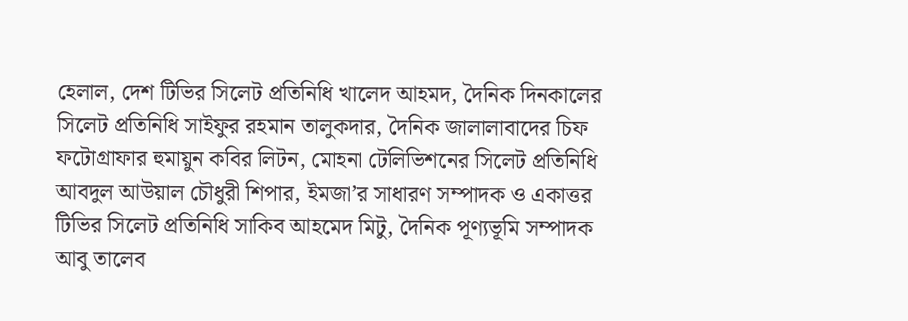হেলাল, দেশ টিভির সিলেট প্রতিনিধি খালেদ আহমদ, দৈনিক দিনকালের সিলেট প্রতিনিধি সাইফুর রহমান তালুকদার, দৈনিক জালালাবাদের চিফ ফটোগ্রাফার হুমায়ুন কবির লিটন, মোহনা টেলিভিশনের সিলেট প্রতিনিধি আবদুল আউয়াল চৌধুরী শিপার, ইমজা’র সাধারণ সম্পাদক ও একাত্তর টিভির সিলেট প্রতিনিধি সাকিব আহমেদ মিটু, দৈনিক পূণ্যভূমি সম্পাদক
আবু তালেব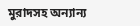মুরাদসহ অন্যান্য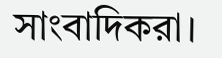সাংবাদিকরা।